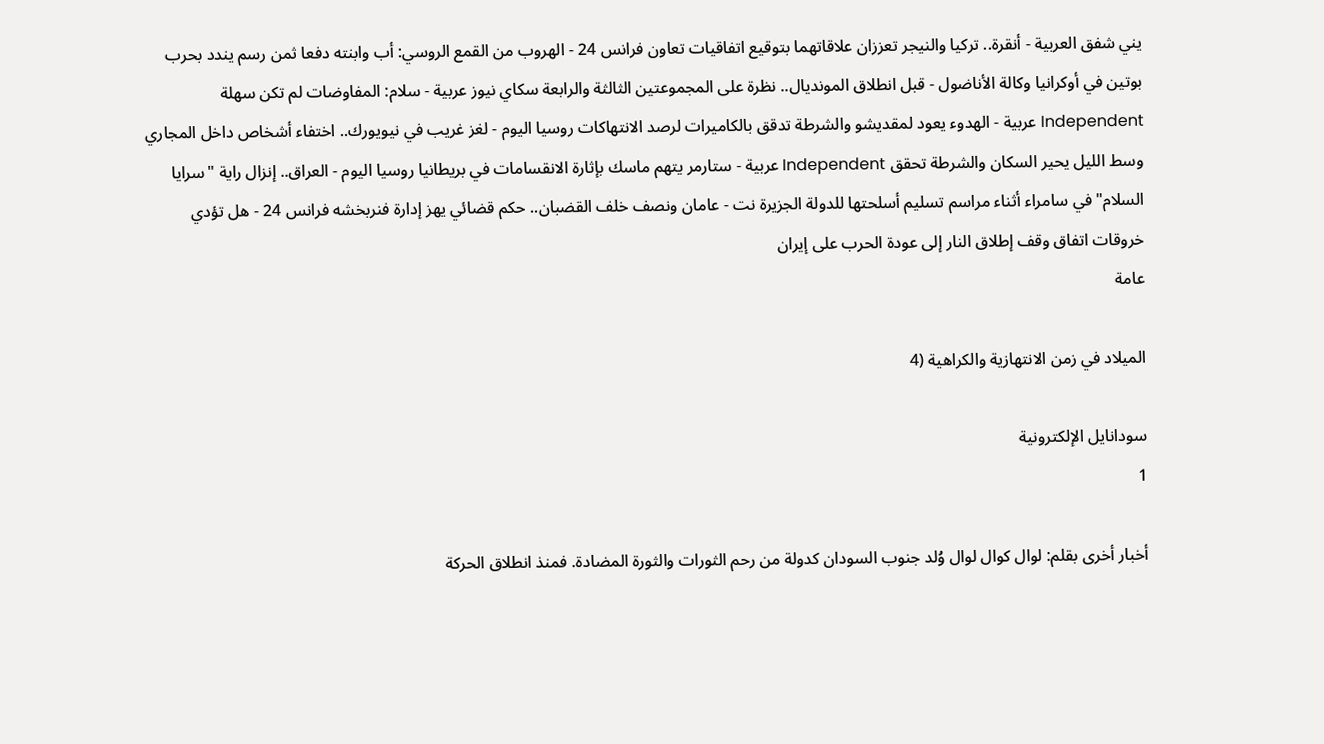يني شفق العربية - أنقرة.. تركيا والنيجر تعززان علاقاتهما بتوقيع اتفاقيات تعاون فرانس 24 - الهروب من القمع الروسي: أب وابنته دفعا ثمن رسم يندد بحرب بوتين في أوكرانيا وكالة الأناضول - قبل انطلاق المونديال.. نظرة على المجموعتين الثالثة والرابعة سكاي نيوز عربية - سلام: المفاوضات لم تكن سهلة Independent عربية - الهدوء يعود لمقديشو والشرطة تدقق بالكاميرات لرصد الانتهاكات روسيا اليوم - لغز غريب في نيويورك.. اختفاء أشخاص داخل المجاري وسط الليل يحير السكان والشرطة تحقق Independent عربية - ستارمر يتهم ماسك بإثارة الانقسامات في بريطانيا روسيا اليوم - العراق.. إنزال راية "سرايا السلام" في سامراء أثناء مراسم تسليم أسلحتها للدولة الجزيرة نت - عامان ونصف خلف القضبان.. حكم قضائي يهز إدارة فنربخشه فرانس 24 - هل تؤدي خروقات اتفاق وقف إطلاق النار إلى عودة الحرب على إيران
عامة

الميلاد في زمن الانتهازية والكراهية (4

سودانايل الإلكترونية
1

أخبار أخرى بقلم: لوال كوال لوال وُلد جنوب السودان كدولة من رحم الثورات والثورة المضادة. فمنذ انطلاق الحركة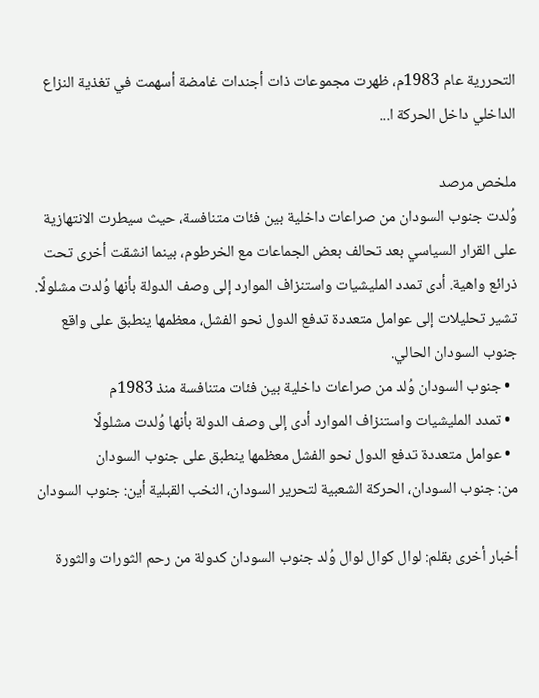التحررية عام 1983م، ظهرت مجموعات ذات أجندات غامضة أسهمت في تغذية النزاع الداخلي داخل الحركة ا...

ملخص مرصد
وُلدت جنوب السودان من صراعات داخلية بين فئات متنافسة، حيث سيطرت الانتهازية على القرار السياسي بعد تحالف بعض الجماعات مع الخرطوم، بينما انشقت أخرى تحت ذرائع واهية. أدى تمدد المليشيات واستنزاف الموارد إلى وصف الدولة بأنها وُلدت مشلولًا. تشير تحليلات إلى عوامل متعددة تدفع الدول نحو الفشل، معظمها ينطبق على واقع جنوب السودان الحالي.
  • جنوب السودان وُلد من صراعات داخلية بين فئات متنافسة منذ 1983م
  • تمدد المليشيات واستنزاف الموارد أدى إلى وصف الدولة بأنها وُلدت مشلولًا
  • عوامل متعددة تدفع الدول نحو الفشل معظمها ينطبق على جنوب السودان
من: جنوب السودان، الحركة الشعبية لتحرير السودان، النخب القبلية أين: جنوب السودان

أخبار أخرى بقلم: لوال كوال لوال وُلد جنوب السودان كدولة من رحم الثورات والثورة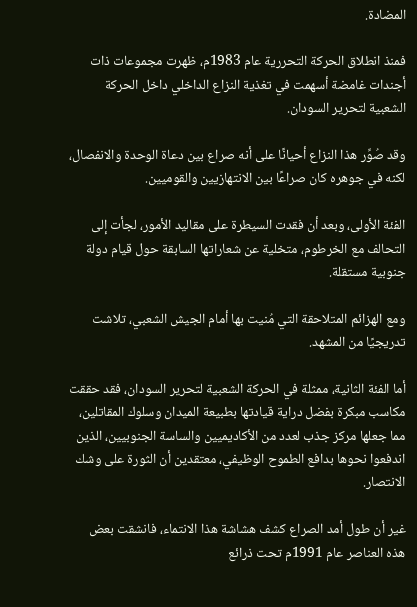المضادة.

فمنذ انطلاق الحركة التحررية عام 1983م، ظهرت مجموعات ذات أجندات غامضة أسهمت في تغذية النزاع الداخلي داخل الحركة الشعبية لتحرير السودان.

وقد صُوِّر هذا النزاع أحيانًا على أنه صراع بين دعاة الوحدة والانفصال، لكنه في جوهره كان صراعًا بين الانتهازيين والقوميين.

الفئة الأولى، وبعد أن فقدت السيطرة على مقاليد الأمور، لجأت إلى التحالف مع الخرطوم، متخلية عن شعاراتها السابقة حول قيام دولة جنوبية مستقلة.

ومع الهزائم المتلاحقة التي مُنيت بها أمام الجيش الشعبي، تلاشت تدريجيًا من المشهد.

أما الفئة الثانية، ممثلة في الحركة الشعبية لتحرير السودان، فقد حققت مكاسب مبكرة بفضل دراية قيادتها بطبيعة الميدان وسلوك المقاتلين، مما جعلها مركز جذب لعدد من الأكاديميين والساسة الجنوبيين، الذين اندفعوا نحوها بدافع الطموح الوظيفي، معتقدين أن الثورة على وشك الانتصار.

غير أن طول أمد الصراع كشف هشاشة هذا الانتماء، فانشقت بعض هذه العناصر عام 1991م تحت ذرائع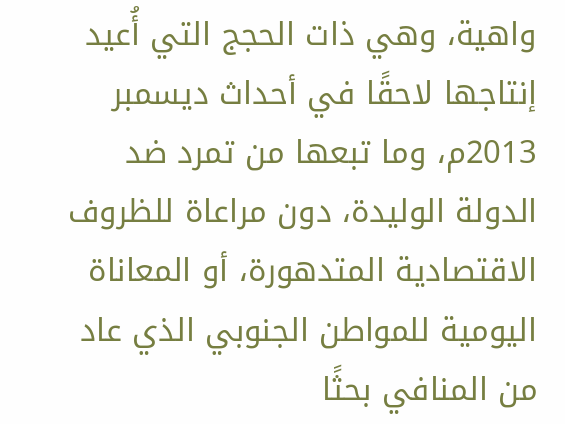واهية، وهي ذات الحجج التي أُعيد إنتاجها لاحقًا في أحداث ديسمبر 2013م، وما تبعها من تمرد ضد الدولة الوليدة، دون مراعاة للظروف الاقتصادية المتدهورة، أو المعاناة اليومية للمواطن الجنوبي الذي عاد من المنافي بحثًا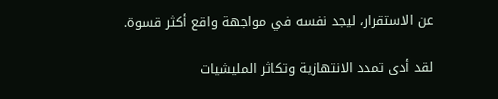عن الاستقرار، ليجد نفسه في مواجهة واقع أكثر قسوة.

لقد أدى تمدد الانتهازية وتكاثر المليشيات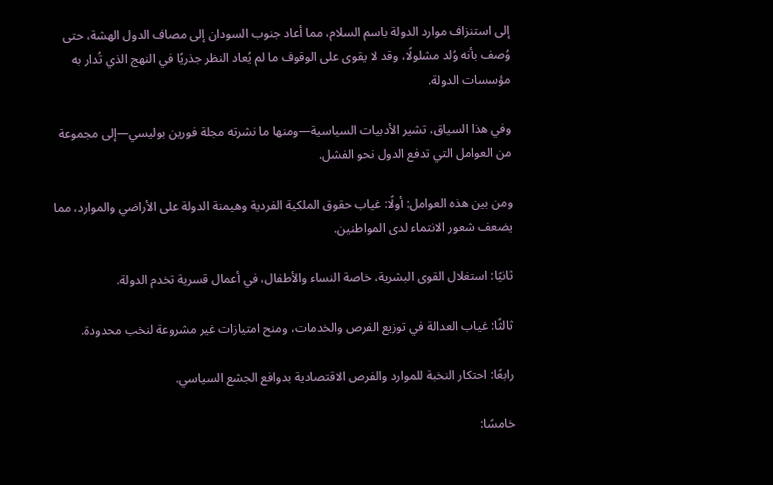إلى استنزاف موارد الدولة باسم السلام، مما أعاد جنوب السودان إلى مصاف الدول الهشة، حتى وُصف بأنه وُلد مشلولًا، وقد لا يقوى على الوقوف ما لم يُعاد النظر جذريًا في النهج الذي تُدار به مؤسسات الدولة.

وفي هذا السياق، تشير الأدبيات السياسية—ومنها ما نشرته مجلة فورين بوليسي—إلى مجموعة من العوامل التي تدفع الدول نحو الفشل.

ومن بين هذه العوامل: أولًا: غياب حقوق الملكية الفردية وهيمنة الدولة على الأراضي والموارد، مما يضعف شعور الانتماء لدى المواطنين.

ثانيًا: استغلال القوى البشرية، خاصة النساء والأطفال، في أعمال قسرية تخدم الدولة.

ثالثًا: غياب العدالة في توزيع الفرص والخدمات، ومنح امتيازات غير مشروعة لنخب محدودة.

رابعًا: احتكار النخبة للموارد والفرص الاقتصادية بدوافع الجشع السياسي.

خامسًا: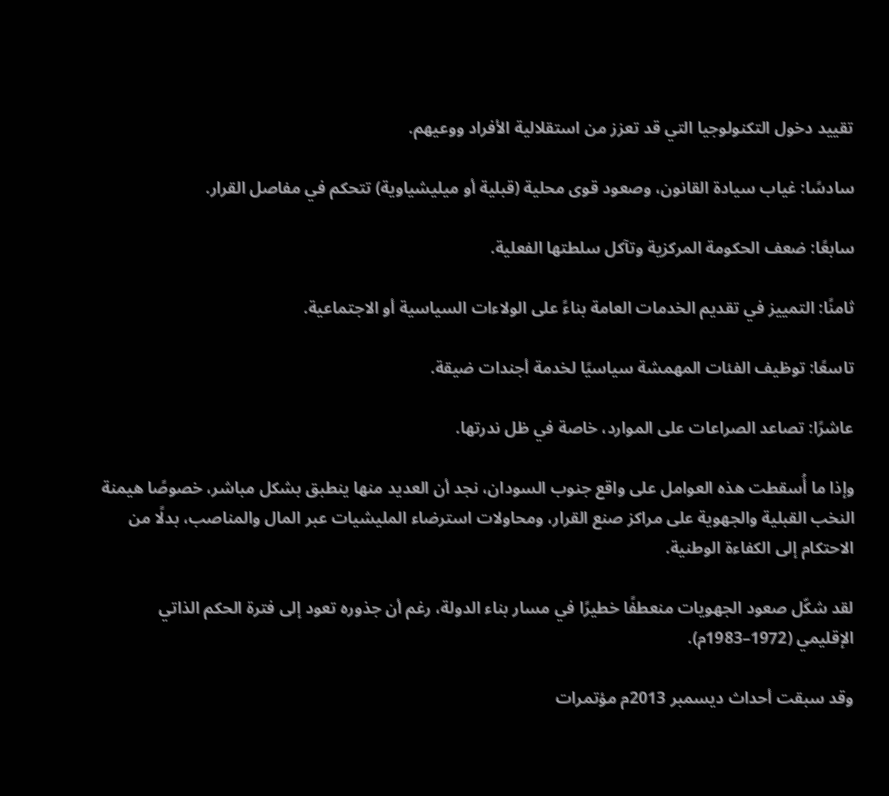تقييد دخول التكنولوجيا التي قد تعزز من استقلالية الأفراد ووعيهم.

سادسًا: غياب سيادة القانون، وصعود قوى محلية (قبلية أو ميليشياوية) تتحكم في مفاصل القرار.

سابعًا: ضعف الحكومة المركزية وتآكل سلطتها الفعلية.

ثامنًا: التمييز في تقديم الخدمات العامة بناءً على الولاءات السياسية أو الاجتماعية.

تاسعًا: توظيف الفئات المهمشة سياسيًا لخدمة أجندات ضيقة.

عاشرًا: تصاعد الصراعات على الموارد، خاصة في ظل ندرتها.

وإذا ما أُسقطت هذه العوامل على واقع جنوب السودان، نجد أن العديد منها ينطبق بشكل مباشر، خصوصًا هيمنة النخب القبلية والجهوية على مراكز صنع القرار، ومحاولات استرضاء المليشيات عبر المال والمناصب، بدلًا من الاحتكام إلى الكفاءة الوطنية.

لقد شكّل صعود الجهويات منعطفًا خطيرًا في مسار بناء الدولة، رغم أن جذوره تعود إلى فترة الحكم الذاتي الإقليمي (1972–1983م).

وقد سبقت أحداث ديسمبر 2013م مؤتمرات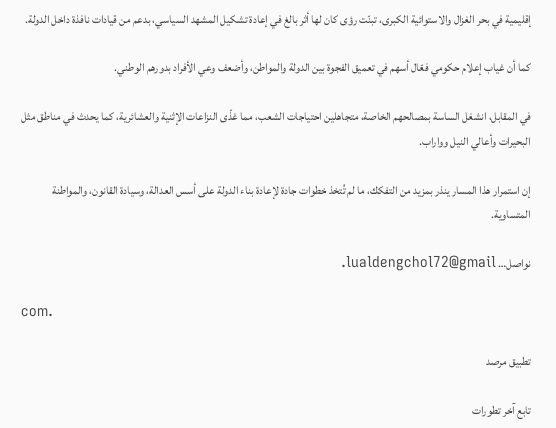إقليمية في بحر الغزال والاستوائية الكبرى، تبنّت رؤى كان لها أثر بالغ في إعادة تشكيل المشهد السياسي، بدعم من قيادات نافذة داخل الدولة.

كما أن غياب إعلام حكومي فعّال أسهم في تعميق الفجوة بين الدولة والمواطن، وأضعف وعي الأفراد بدورهم الوطني.

في المقابل، انشغل الساسة بمصالحهم الخاصة، متجاهلين احتياجات الشعب، مما غذّى النزاعات الإثنية والعشائرية، كما يحدث في مناطق مثل البحيرات وأعالي النيل وواراب.

إن استمرار هذا المسار ينذر بمزيد من التفكك، ما لم تُتخذ خطوات جادة لإعادة بناء الدولة على أسس العدالة، وسيادة القانون، والمواطنة المتساوية.

نواصل… lualdengchol72@gmail.

com.

تطبيق مرصد

تابع آخر تطورات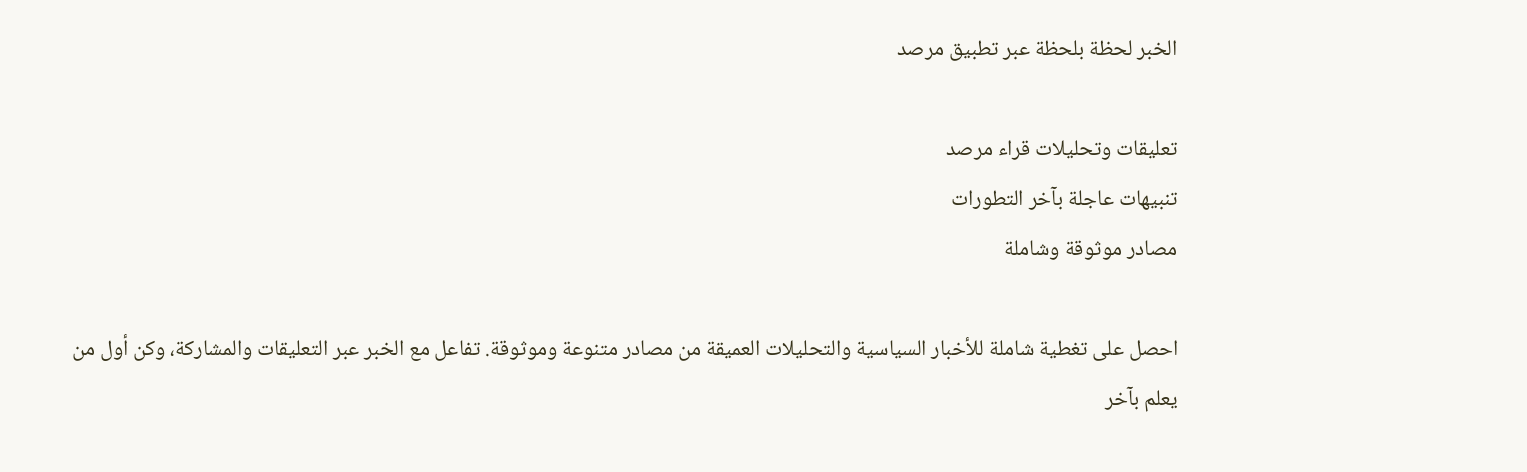الخبر لحظة بلحظة عبر تطبيق مرصد

تعليقات وتحليلات قراء مرصد
تنبيهات عاجلة بآخر التطورات
مصادر موثوقة وشاملة

احصل على تغطية شاملة للأخبار السياسية والتحليلات العميقة من مصادر متنوعة وموثوقة. تفاعل مع الخبر عبر التعليقات والمشاركة، وكن أول من يعلم بآخر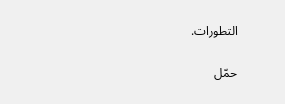التطورات.

حمّل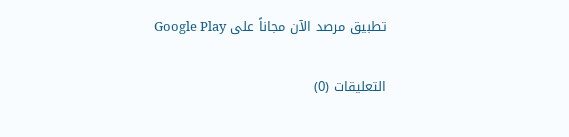تطبيق مرصد الآن مجاناً على Google Play

التعليقات (0)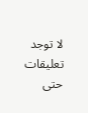لا توجد تعليقات حتى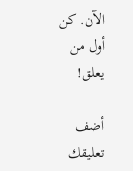الآن. كن أول من يعلق!

أضف تعليقك